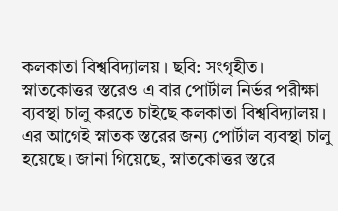কলকাতা বিশ্ববিদ্যালয় । ছবি: সংগৃহীত।
স্নাতকোত্তর স্তরেও এ বার পোর্টাল নির্ভর পরীক্ষা ব্যবস্থা চালু করতে চাইছে কলকাতা বিশ্ববিদ্যালয়। এর আগেই স্নাতক স্তরের জন্য পোর্টাল ব্যবস্থা চালু হয়েছে। জানা গিয়েছে, স্নাতকোত্তর স্তরে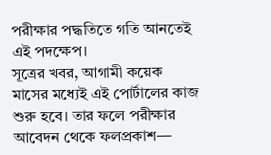পরীক্ষার পদ্ধতিতে গতি আনতেই এই পদক্ষেপ।
সূত্রের খবর, আগামী কয়েক মাসের মধ্যেই এই পোর্টালের কাজ শুরু হবে। তার ফলে পরীক্ষার আবেদন থেকে ফলপ্রকাশ—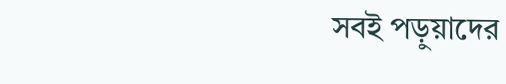সবই পড়ুয়াদের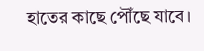হাতের কাছে পৌঁছে যাবে।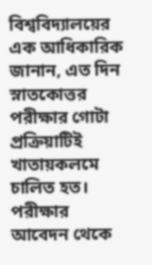বিশ্ববিদ্যালয়ের এক আধিকারিক জানান, এত দিন স্নাতকোত্তর পরীক্ষার গোটা প্রক্রিয়াটিই খাতায়কলমে চালিত হত। পরীক্ষার আবেদন থেকে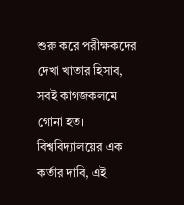শুরু করে পরীক্ষকদের দেখা খাতার হিসাব, সবই কাগজকলমে গোনা হত।
বিশ্ববিদ্যালয়ের এক কর্তার দাবি, এই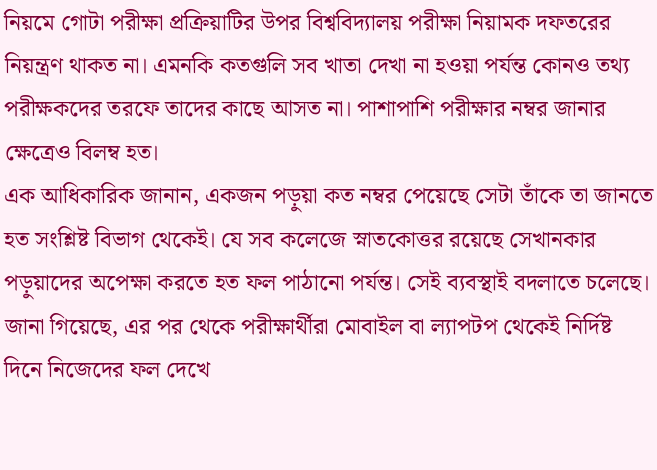নিয়মে গোটা পরীক্ষা প্রক্রিয়াটির উপর বিশ্ববিদ্যালয় পরীক্ষা নিয়ামক দফতরের নিয়ন্ত্রণ থাকত না। এমনকি কতগুলি সব খাতা দেখা না হওয়া পর্যন্ত কোনও তথ্য পরীক্ষকদের তরফে তাদের কাছে আসত না। পাশাপাশি পরীক্ষার নম্বর জানার ক্ষেত্রেও বিলম্ব হত।
এক আধিকারিক জানান, একজন পড়ুয়া কত নম্বর পেয়েছে সেটা তাঁকে তা জানতে হত সংশ্লিষ্ট বিভাগ থেকেই। যে সব কলেজে স্নাতকোত্তর রয়েছে সেখানকার পড়ুয়াদের অপেক্ষা করতে হত ফল পাঠানো পর্যন্ত। সেই ব্যবস্থাই বদলাতে চলেছে।
জানা গিয়েছে, এর পর থেকে পরীক্ষার্থীরা মোবাইল বা ল্যাপটপ থেকেই নির্দিষ্ট দিনে নিজেদের ফল দেখে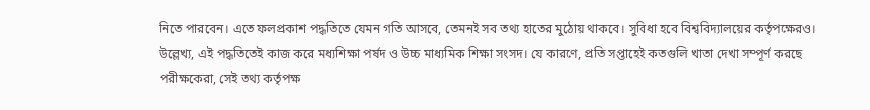নিতে পারবেন। এতে ফলপ্রকাশ পদ্ধতিতে যেমন গতি আসবে, তেমনই সব তথ্য হাতের মুঠোয় থাকবে। সুবিধা হবে বিশ্ববিদ্যালয়ের কর্তৃপক্ষেরও।
উল্লেখ্য, এই পদ্ধতিতেই কাজ করে মধ্যশিক্ষা পর্ষদ ও উচ্চ মাধ্যমিক শিক্ষা সংসদ। যে কারণে, প্রতি সপ্তাহেই কতগুলি খাতা দেখা সম্পূর্ণ করছে পরীক্ষকেরা, সেই তথ্য কর্তৃপক্ষ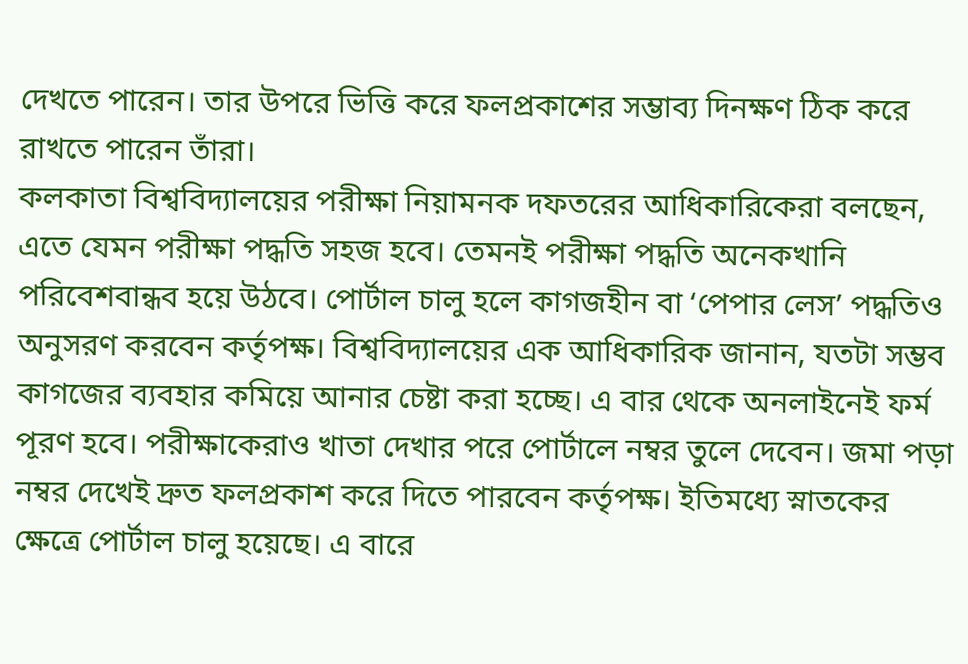দেখতে পারেন। তার উপরে ভিত্তি করে ফলপ্রকাশের সম্ভাব্য দিনক্ষণ ঠিক করে রাখতে পারেন তাঁরা।
কলকাতা বিশ্ববিদ্যালয়ের পরীক্ষা নিয়ামনক দফতরের আধিকারিকেরা বলছেন, এতে যেমন পরীক্ষা পদ্ধতি সহজ হবে। তেমনই পরীক্ষা পদ্ধতি অনেকখানি পরিবেশবান্ধব হয়ে উঠবে। পোর্টাল চালু হলে কাগজহীন বা ‘পেপার লেস’ পদ্ধতিও অনুসরণ করবেন কর্তৃপক্ষ। বিশ্ববিদ্যালয়ের এক আধিকারিক জানান, যতটা সম্ভব কাগজের ব্যবহার কমিয়ে আনার চেষ্টা করা হচ্ছে। এ বার থেকে অনলাইনেই ফর্ম পূরণ হবে। পরীক্ষাকেরাও খাতা দেখার পরে পোর্টালে নম্বর তুলে দেবেন। জমা পড়া নম্বর দেখেই দ্রুত ফলপ্রকাশ করে দিতে পারবেন কর্তৃপক্ষ। ইতিমধ্যে স্নাতকের ক্ষেত্রে পোর্টাল চালু হয়েছে। এ বারে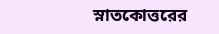স্নাতকোত্তরের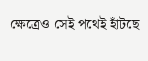ক্ষেত্রেও সেই পথেই হাঁটছে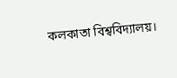কলকাতা বিশ্ববিদ্যালয়।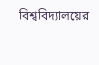বিশ্ববিদ্যালয়ের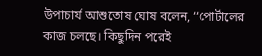উপাচার্য আশুতোষ ঘোষ বলেন, ‘‘পোর্টালের কাজ চলছে। কিছুদিন পরেই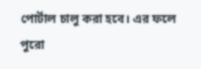পোর্টাল চালু করা হবে। এর ফলে পুরো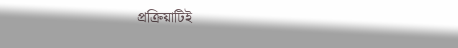প্রক্রিয়াটিই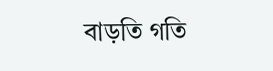বাড়তি গতি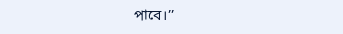পাবে।’’